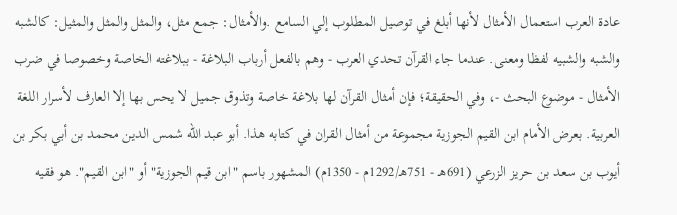عادة العرب استعمال الأمثال لأنها أبلغ في توصيل المطلوب إلي السامع .والأمثال: جمع مثل، والمثل والمثل والمثيل: كالشبه والشبه والشبيه لفظا ومعنى. عندما جاء القرآن تحدي العرب - وهم بالفعل أرباب البلاغة - ببلاغته الخاصة وخصوصا في ضرب الأمثال - موضوع البحث -، وفي الحقيقة؛ فإن أمثال القرآن لها بلاغة خاصة وتذوق جميل لا يحس بها إلا العارف لأسرار اللغة العربية. بعرض الأمام ابن القيم الجوزية مجموعة من أمثال القران في كتابه هذا. أبو عبد الله شمس الدين محمد بن أبي بكر بن أيوب بن سعد بن حريز الزرعي (691هـ - 751هـ/1292م - 1350م) المشهور باسم "ابن قيم الجوزية" أو "ابن القيم". هو فقيه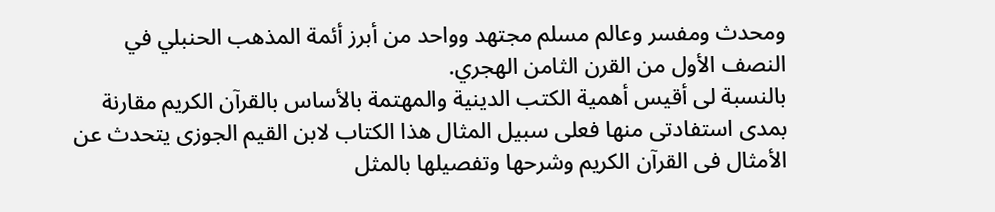ومحدث ومفسر وعالم مسلم مجتهد وواحد من أبرز أئمة المذهب الحنبلي في النصف الأول من القرن الثامن الهجري.
بالنسبة لى أقيس أهمية الكتب الدينية والمهتمة بالأساس بالقرآن الكريم مقارنة بمدى استفادتى منها فعلى سبيل المثال هذا الكتاب لابن القيم الجوزى يتحدث عن الأمثال فى القرآن الكريم وشرحها وتفصيلها بالمثل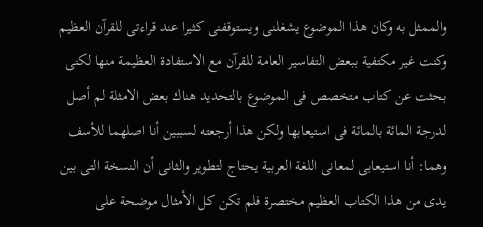والممثل به وكان هذا الموضوع يشغلنى ويستوقفنى كثيرا عند قراءتى للقرآن العظيم وكنت غير مكتفية ببعض التفاسير العامة للقرآن مع الاستفادة العظيمة منها لكنى بحثت عن كتاب متخصص فى الموضوع بالتحديد هناك بعض الامثلة لم أصل لدرجة المائة بالمائة فى استيعابها ولكن هذا أرجعته لسببين أنا اصلهما للأسف وهما: أنا استيعابى لمعانى اللغة العربية يحتاج لتطوير والثانى أن النسخة التى بين يدى من هذا الكتاب العظيم مختصرة فلم تكن كل الأمثال موضحة على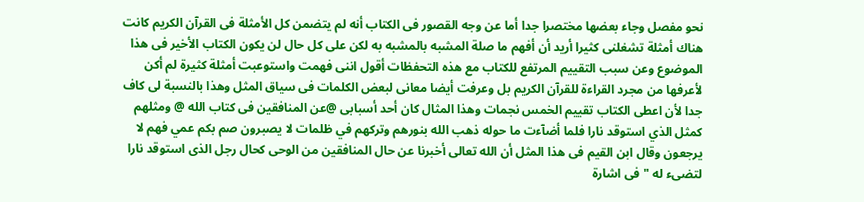نحو مفصل وجاء بعضها مختصرا جدا أما عن وجه القصور فى الكتاب أنه لم يتضمن كل الأمثلة فى القرآن الكريم كانت هناك أمثلة تشغلنى كثيرا أريد أن أفهم ما صلة المشبه بالمشبه به لكن على كل حال لن يكون الكتاب الأخير فى هذا الموضوع وعن سبب التقييم المرتفع للكتاب مع هذه التحفظات أقول اننى فهمت واستوعبت أمثلة كثيرة لم أكن لأعرفها من مجرد القراءة للقرآن الكريم بل وعرفت أيضا معانى لبعض الكلمات فى سياق المثل وهذا بالنسبة لى كاف جدا لأن اعطى الكتاب تقييم الخمس نجمات وهذا المثال كان أحد أسبابى @عن المنافقين فى كتاب الله @ ومثلهم كمثل الذي استوقد نارا فلما أضآءت ما حوله ذهب الله بنورهم وتركهم في ظلمات لا يصبرون صم بكم عمي فهم لا يرجعون وقال ابن القيم فى هذا المثل أن الله تعالى أخبرنا عن حال المنافقين من الوحى كحال رجل الذى استوقد نارا لتضىء له "فى اشارة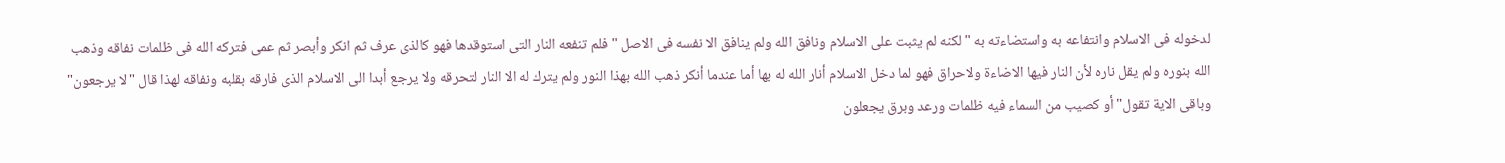لدخوله فى الاسلام وانتفاعه به واستضاءته به "لكنه لم يثبت على الاسلام ونافق الله ولم ينافق الا نفسه فى الاصل " فلم تنفعه النار التى استوقدها فهو كالذى عرف ثم انكر وأبصر ثم عمى فتركه الله فى ظلمات نفاقه وذهب الله بنوره ولم يقل ناره لأن النار فيها الاضاءة ولاحراق فهو لما دخل الاسلام أنار الله له بها أما عندما أنكر ذهب الله بهذا النور ولم يترك له الا النار لتحرقه ولا يرجع أبدا الى الاسلام الذى فارقه بقلبه ونفاقه لهذا قال "لا يرجعون" وباقى الاية تقول"أو كصيب من السماء فيه ظلمات ورعد وبرق يجعلون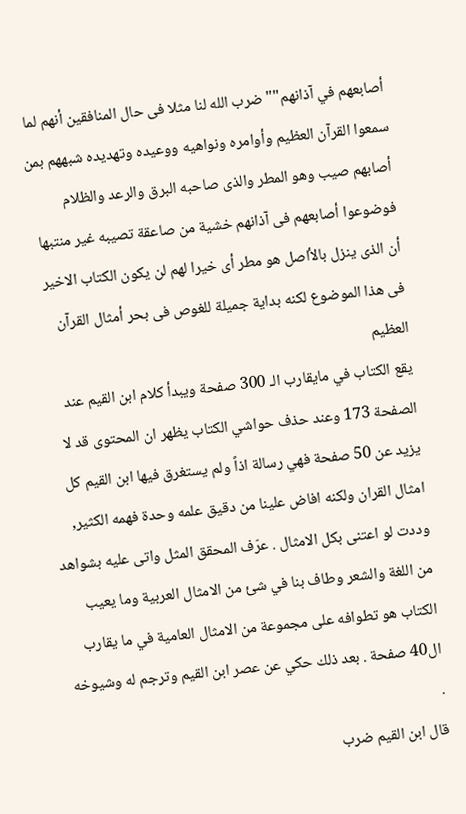أصابعهم في آذانهم"" ضرب الله لنا مثلا فى حال المنافقين أنهم لما سمعوا القرآن العظيم وأوامره ونواهيه ووعيده وتهديده شبههم بمن أصابهم صيب وهو المطر والذى صاحبه البرق والرعد والظلام فوضوعوا أصابعهم فى آذانهم خشية من صاعقة تصيبه غير منتبها أن الذى ينزل بالأاصل هو مطر أى خيرا لهم لن يكون الكتاب الاخير فى هذا الموضوع لكنه بداية جميلة للغوص فى بحر أمثال القرآن العظيم
يقع الكتاب في مايقارب الـ 300 صفحة ويبدأ كلام ابن القيم عند الصفحة 173 وعند حذف حواشي الكتاب يظهر ان المحتوى قد لا يزيد عن 50 صفحة فهي رسالة اذاً ولم يستغرق فيها ابن القيم كل امثال القران ولكنه افاض علينا من دقيق علمه وحدة فهمه الكثير, وددت لو اعتنى بكل الامثال . عرّف المحقق المثل واتى عليه بشواهد من اللغة والشعر وطاف بنا في شئ من الامثال العربية وما يعيب الكتاب هو تطوافه على مجموعة من الامثال العامية في ما يقارب ال40 صفحة . بعد ذلك حكي عن عصر ابن القيم وترجم له وشيوخه .
قال ابن القيم ضرب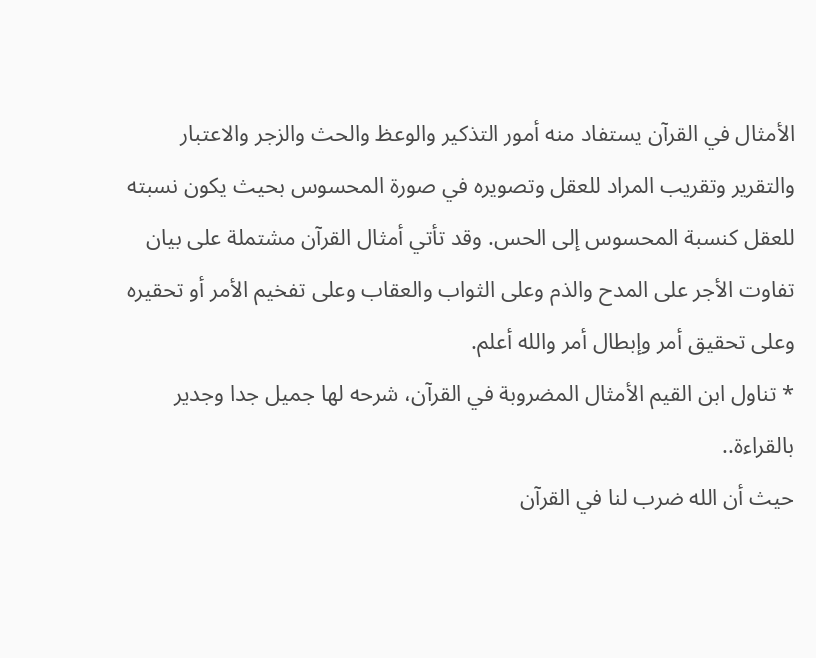الأمثال في القرآن يستفاد منه أمور التذكير والوعظ والحث والزجر والاعتبار والتقرير وتقريب المراد للعقل وتصويره في صورة المحسوس بحيث يكون نسبته للعقل كنسبة المحسوس إلى الحس. وقد تأتي أمثال القرآن مشتملة على بيان تفاوت الأجر على المدح والذم وعلى الثواب والعقاب وعلى تفخيم الأمر أو تحقيره وعلى تحقيق أمر وإبطال أمر والله أعلم.
* تناول ابن القيم الأمثال المضروبة في القرآن، شرحه لها جميل جدا وجدير بالقراءة..
حيث أن الله ضرب لنا في القرآن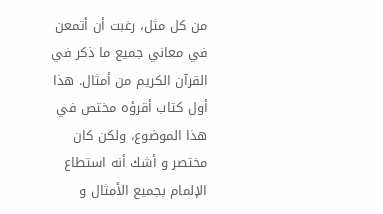من كل مثل، رغبت أن أتمعن في معاني جميع ما ذكر في القرآن الكريم من أمثال. هذا أول كتاب أقرؤه مختص في هذا الموضوع، ولكن كان مختصر و أشك أنه استطاع الإلمام بجميع الأمثال و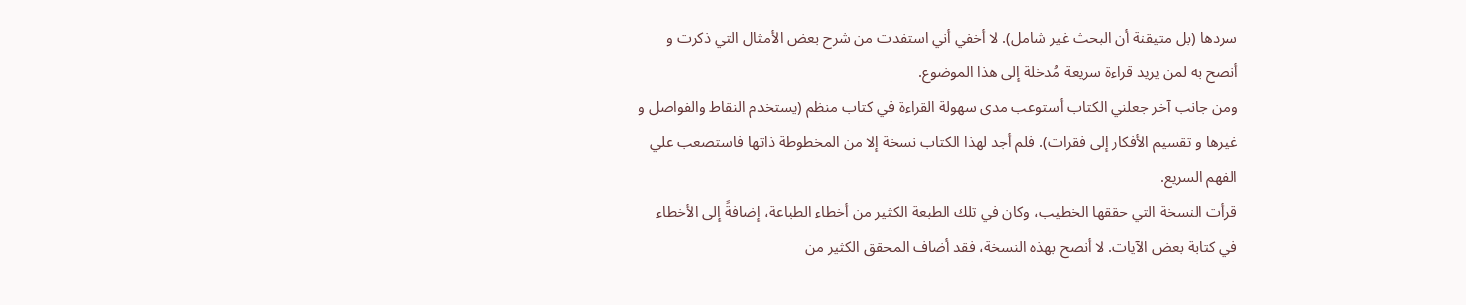سردها (بل متيقنة أن البحث غير شامل). لا أخفي أني استفدت من شرح بعض الأمثال التي ذكرت و أنصح به لمن يريد قراءة سريعة مُدخلة إلى هذا الموضوع.
ومن جانب آخر جعلني الكتاب أستوعب مدى سهولة القراءة في كتاب منظم (يستخدم النقاط والفواصل و غيرها و تقسيم الأفكار إلى فقرات). فلم أجد لهذا الكتاب نسخة إلا من المخطوطة ذاتها فاستصعب علي الفهم السريع.
قرأت النسخة التي حققها الخطيب، وكان في تلك الطبعة الكثير من أخطاء الطباعة، إضافةً إلى الأخطاء في كتابة بعض الآيات. لا أنصح بهذه النسخة، فقد أضاف المحقق الكثير من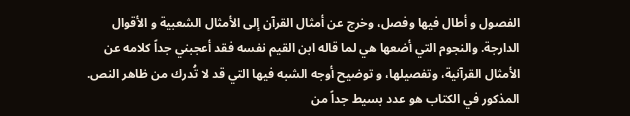الفصول و أطال فيها وفصل، وخرج عن أمثال القرآن إلى الأمثال الشعبية و الأقوال الدارجة. والنجوم التي أضعها هي لما قاله ابن القيم نفسه فقد أعجبني جداً كلامه عن الأمثال القرآنية، وتفصيلها، و توضيح أوجه الشبه فيها التي قد لا تُدرك من ظاهر النص. المذكور في الكتاب هو عدد بسيط جداً من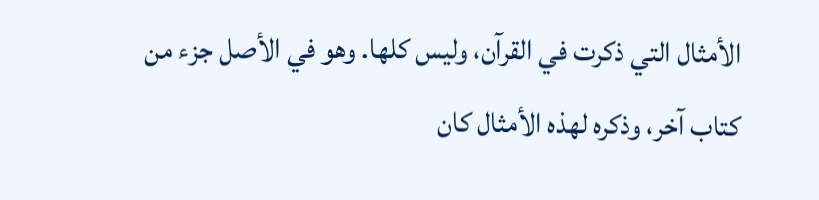الأمثال التي ذكرت في القرآن، وليس كلها. وهو في الأصل جزء من كتاب آخر، وذكره لهذه الأمثال كان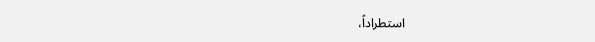استطراداً،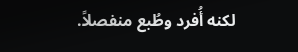لكنه أُفرد وطُبع منفصلاً.